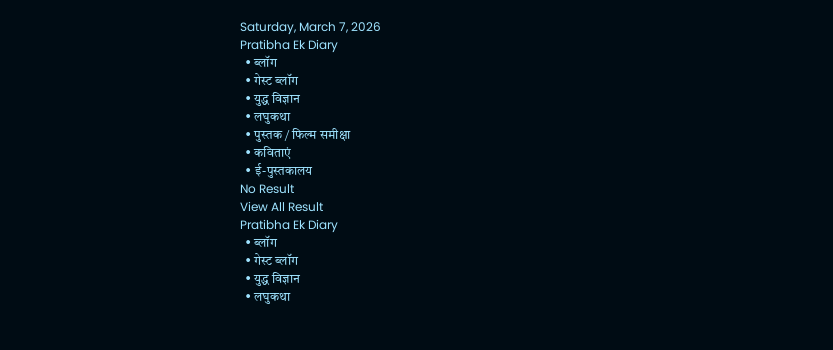Saturday, March 7, 2026
Pratibha Ek Diary
  • ब्लॉग
  • गेस्ट ब्लॉग
  • युद्ध विज्ञान
  • लघुकथा
  • पुस्तक / फिल्म समीक्षा
  • कविताएं
  • ई-पुस्तकालय
No Result
View All Result
Pratibha Ek Diary
  • ब्लॉग
  • गेस्ट ब्लॉग
  • युद्ध विज्ञान
  • लघुकथा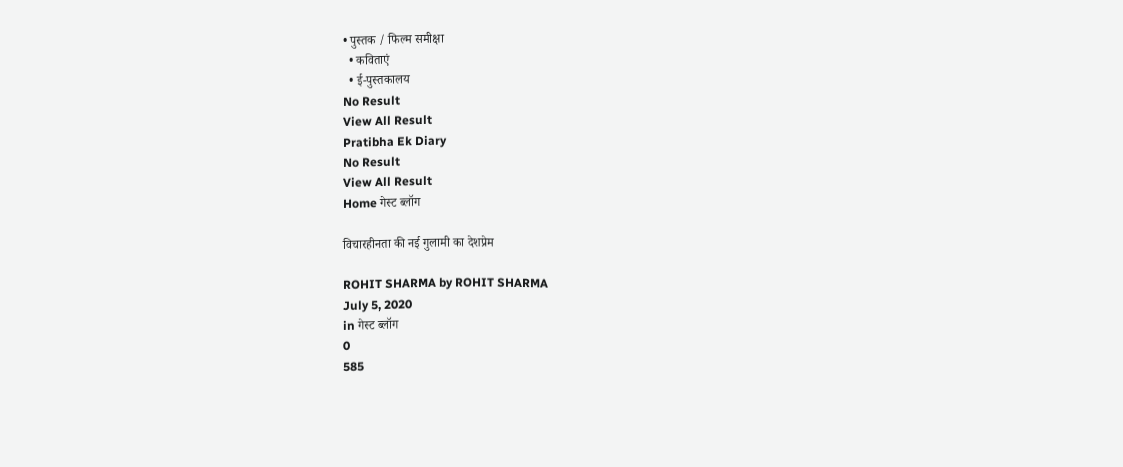• पुस्तक / फिल्म समीक्षा
  • कविताएं
  • ई-पुस्तकालय
No Result
View All Result
Pratibha Ek Diary
No Result
View All Result
Home गेस्ट ब्लॉग

विचारहीनता की नई गुलामी का देशप्रेम

ROHIT SHARMA by ROHIT SHARMA
July 5, 2020
in गेस्ट ब्लॉग
0
585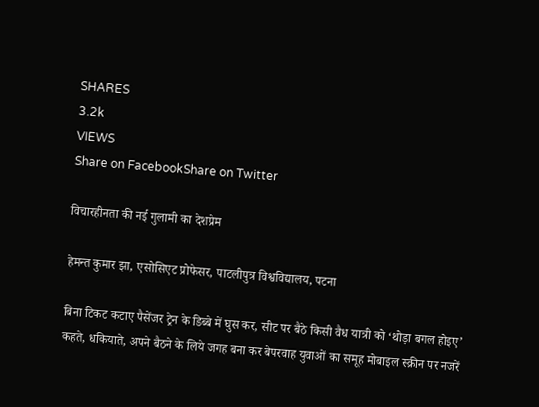SHARES
3.2k
VIEWS
Share on FacebookShare on Twitter

विचारहीनता की नई गुलामी का देशप्रेम

हेमन्त कुमार झा, एसोसिएट प्रोफेसर, पाटलीपुत्र विश्वविद्यालय, पटना

बिना टिकट कटाए पैसेंजर ट्रेन के डिब्बे में घुस कर, सीट पर बैठे किसी वैध यात्री को ‘थोड़ा बगल होइए’ कहते, धकियाते, अपने बैठने के लिये जगह बना कर बेपरवाह युवाओं का समूह मोबाइल स्क्रीन पर नजरें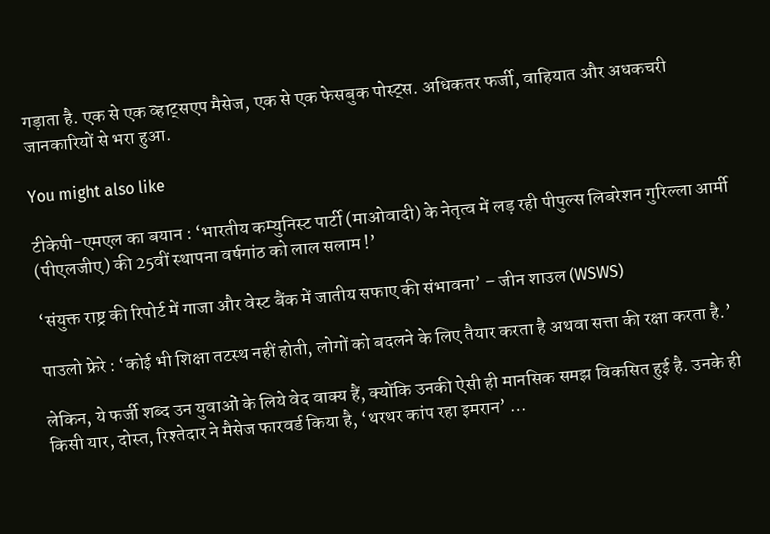गड़ाता है. एक से एक व्हाट्सएप मैसेज, एक से एक फेसबुक पोस्ट्स. अधिकतर फर्जी, वाहियात और अधकचरी जानकारियों से भरा हुआ.

You might also like

टीकेपी-एमएल का बयान : ‘भारतीय कम्युनिस्ट पार्टी (माओवादी) के नेतृत्व में लड़ रही पीपुल्स लिबरेशन गुरिल्ला आर्मी (पीएलजीए) की 25वीं स्थापना वर्षगांठ को लाल सलाम !’

‘संयुक्त राष्ट्र की रिपोर्ट में गाजा और वेस्ट बैंक में जातीय सफाए की संभावना’ – जीन शाउल (WSWS)

पाउलो फ्रेरे : ‘कोई भी शिक्षा तटस्थ नहीं होती, लोगों को बदलने के लिए तैयार करता है अथवा सत्ता की रक्षा करता है.’

लेकिन, ये फर्जी शब्द उन युवाओं के लिये वेद वाक्य हैं, क्योंकि उनकी ऐसी ही मानसिक समझ विकसित हुई है. उनके ही किसी यार, दोस्त, रिश्तेदार ने मैसेज फारवर्ड किया है, ‘थरथर कांप रहा इमरान’ …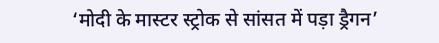‘मोदी के मास्टर स्ट्रोक से सांसत में पड़ा ड्रैगन’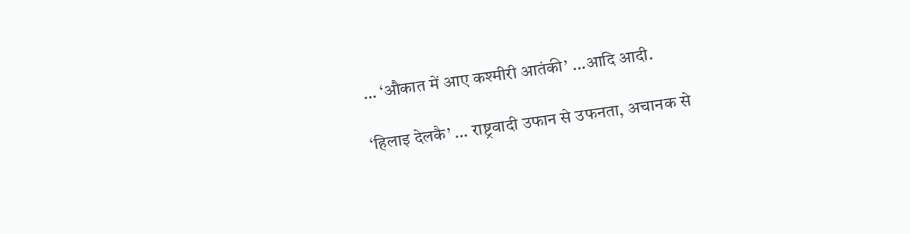… ‘औकात में आए कश्मीरी आतंकी’ …आदि आदी.

‘हिलाइ देलकै’ … राष्ट्रवादी उफान से उफनता, अचानक से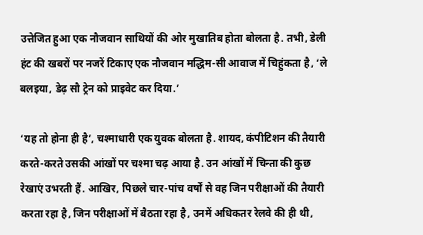उत्तेजित हुआ एक नौजवान साथियों की ओर मुखातिब होता बोलता है. तभी, डेली हंट की खबरों पर नजरें टिकाए एक नौजवान मद्धिम-सी आवाज में चिहुंकता है, ‘ले बलइया, डेढ़ सौ ट्रेन को प्राइवेट कर दिया.’

‘यह तो होना ही है’, चश्माधारी एक युवक बोलता है. शायद, कंपीटिशन की तैयारी करते-करते उसकी आंखों पर चश्मा चढ़ आया है. उन आंखों में चिन्ता की कुछ रेखाएं उभरती हैं. आखिर, पिछले चार-पांच वर्षों से वह जिन परीक्षाओं की तैयारी करता रहा है, जिन परीक्षाओं में बैठता रहा है, उनमें अधिकतर रेलवे की ही थी,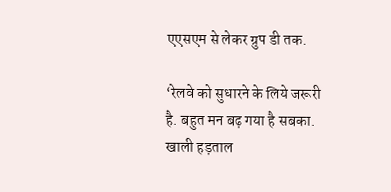एएसएम से लेकर ग्रुप डी तक.

‘रेलवे को सुधारने के लिये जरूरी है. बहुत मन बढ़ गया है सबका. खाली हड़ताल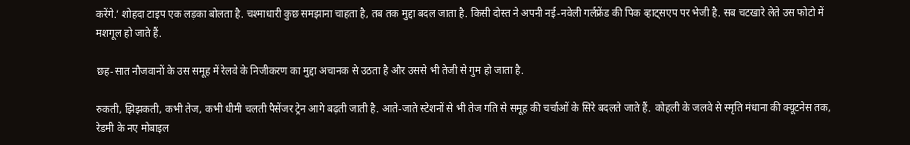करेंगे.’ शोहदा टाइप एक लड़का बोलता है. चश्माधारी कुछ समझाना चाहता है, तब तक मुद्दा बदल जाता है. किसी दोस्त ने अपनी नई-नवेली गर्लफ्रेंड की पिक व्हाट्सएप पर भेजी है. सब चटखारे लेते उस फोटो में मशगूल हो जाते हैं.

छह-सात नौजवानों के उस समूह में रेलवे के निजीकरण का मुद्दा अचानक से उठता है और उससे भी तेजी से गुम हो जाता है.

रुकती, झिझकती, कभी तेज, कभी धीमी चलती पैसेंजर ट्रेन आगे बढ़ती जाती है. आते-जाते स्टेशनों से भी तेज गति से समूह की चर्चाओं के सिरे बदलते जाते हैं. कोहली के जलवे से स्मृति मंधाना की क्यूटनेस तक, रेडमी के नए मोबाइल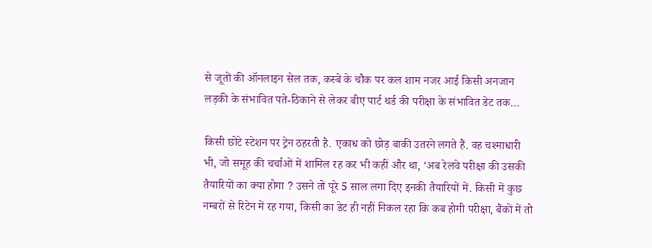से जूतों की ऑनलाइन सेल तक, कस्बे के चौक पर कल शाम नजर आई किसी अनजान लड़की के संभावित पते-ठिकाने से लेकर बीए पार्ट थर्ड की परीक्षा के संभावित डेट तक…

किसी छोटे स्टेशन पर ट्रेन ठहरती है. एकाध को छोड़ बाकी उतरने लगते हैं. वह चश्माधारी भी, जो समूह की चर्चाओं में शामिल रह कर भी कहीं और था, ‘अब रेलवे परीक्षा की उसकी तैयारियों का क्या होगा ? उसने तो पूरे 5 साल लगा दिए इनकी तैयारियों में. किसी में कुछ नम्बरों से रिटेन में रह गया, किसी का डेट ही नहीं निकल रहा कि कब होगी परीक्षा, बैंकों में तो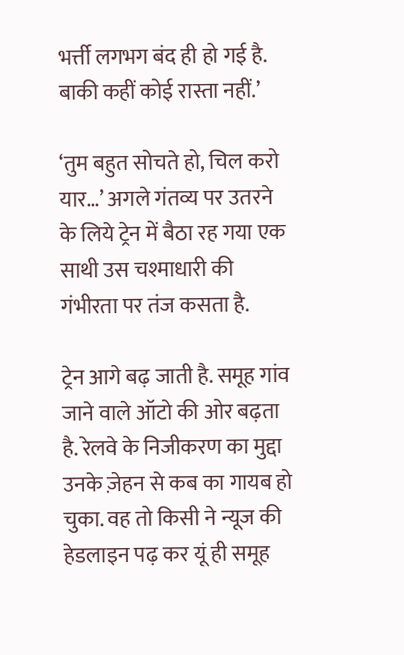भर्त्ती लगभग बंद ही हो गई है. बाकी कहीं कोई रास्ता नहीं.’

‘तुम बहुत सोचते हो, चिल करो यार…’ अगले गंतव्य पर उतरने के लिये ट्रेन में बैठा रह गया एक साथी उस चश्माधारी की गंभीरता पर तंज कसता है.

ट्रेन आगे बढ़ जाती है. समूह गांव जाने वाले ऑटो की ओर बढ़ता है. रेलवे के निजीकरण का मुद्दा उनके ज़ेहन से कब का गायब हो चुका. वह तो किसी ने न्यूज की हेडलाइन पढ़ कर यूं ही समूह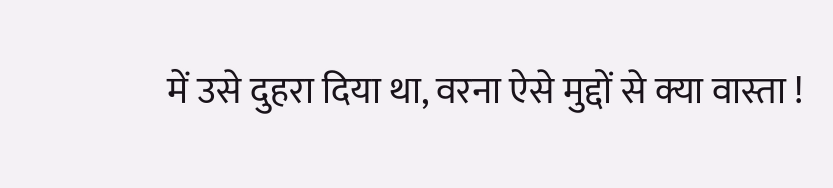में उसे दुहरा दिया था, वरना ऐसे मुद्दों से क्या वास्ता !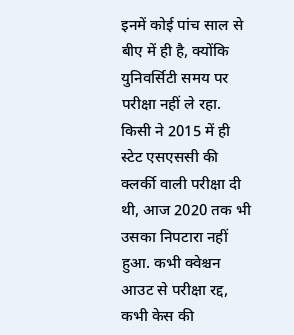इनमें कोई पांच साल से बीए में ही है, क्योंकि युनिवर्सिटी समय पर परीक्षा नहीं ले रहा. किसी ने 2015 में ही स्टेट एसएससी की क्लर्की वाली परीक्षा दी थी, आज 2020 तक भी उसका निपटारा नहीं हुआ. कभी क्वेश्चन आउट से परीक्षा रद्द, कभी केस की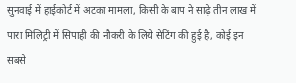सुनवाई में हाईकोर्ट में अटका मामला, किसी के बाप ने साढ़े तीन लाख में पारा मिलिट्री में सिपाही की नौकरी के लिये सेटिंग की हुई है, कोई इन सबसे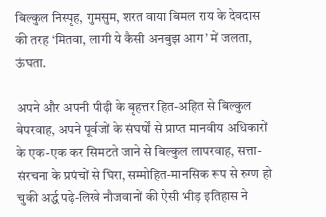बिल्कुल निस्पृह, गुमसुम, शरत वाया बिमल राय के देवदास की तरह ‘मितवा, लागी ये कैसी अनबुझ आग’ में जलता, ऊंघता.

अपने और अपनी पीढ़ी के बृहत्तर हित-अहित से बिल्कुल बेपरवाह, अपने पूर्वजों के संघर्षों से प्राप्त मानवीय अधिकारों के एक-एक कर सिमटते जाने से बिल्कुल लापरवाह, सत्ता-संरचना के प्रपंचों से घिरा, सम्मोहित-मानसिक रूप से रुग्ण हो चुकी अर्द्ध पढ़े-लिखे नौजवानों की ऐसी भीड़ इतिहास ने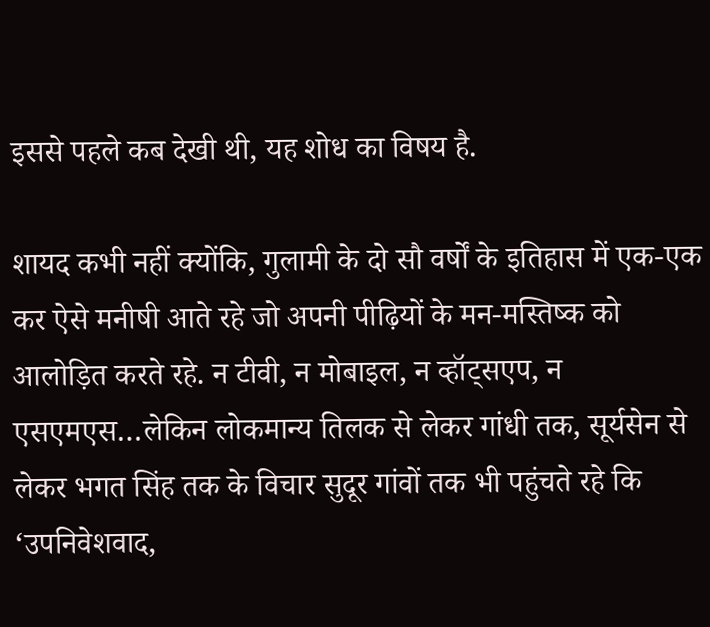इससे पहले कब देखी थी, यह शोध का विषय है.

शायद कभी नहीं क्योंकि, गुलामी के दो सौ वर्षों के इतिहास में एक-एक कर ऐसे मनीषी आते रहे जो अपनी पीढ़ियों के मन-मस्तिष्क को आलोड़ित करते रहे. न टीवी, न मोबाइल, न व्हॉट्सएप, न एसएमएस…लेकिन लोकमान्य तिलक से लेकर गांधी तक, सूर्यसेन से लेकर भगत सिंह तक के विचार सुदूर गांवों तक भी पहुंचते रहे कि ‘उपनिवेशवाद,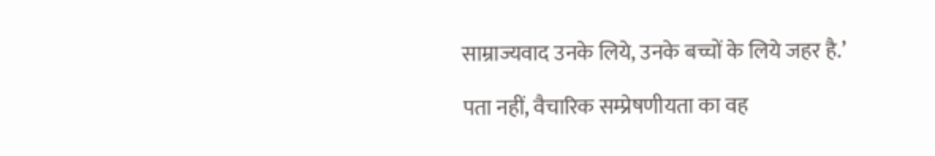साम्राज्यवाद उनके लिये, उनके बच्चों के लिये जहर है.’

पता नहीं, वैचारिक सम्प्रेषणीयता का वह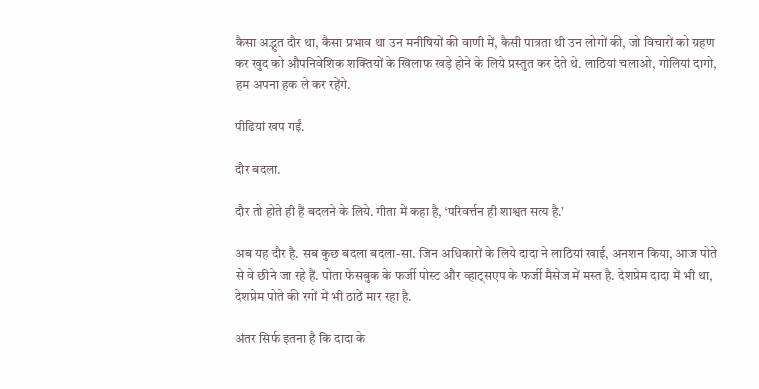कैसा अद्भुत दौर था, कैसा प्रभाव था उन मनीषियों की वाणी में, कैसी पात्रता थी उन लोगों की, जो विचारों को ग्रहण कर खुद को औपनिवेशिक शक्तियों के खिलाफ खड़े होने के लिये प्रस्तुत कर देते थे. लाठियां चलाओ, गोलियां दागो, हम अपना हक ले कर रहेंगे.

पीढियां खप गईं.

दौर बदला.

दौर तो होते ही हैं बदलने के लिये. गीता में कहा है, ‘परिवर्त्तन ही शाश्वत सत्य है.’

अब यह दौर है. सब कुछ बदला बदला-सा. जिन अधिकारों के लिये दादा ने लाठियां खाई, अनशन किया, आज पोते से वे छीने जा रहे हैं. पोता फेसबुक के फर्जी पोस्ट और व्हाट्सएप के फर्जी मैसेज में मस्त है. देशप्रेम दादा में भी था, देशप्रेम पोते की रगों में भी ठाठें मार रहा है.

अंतर सिर्फ इतना है कि दादा के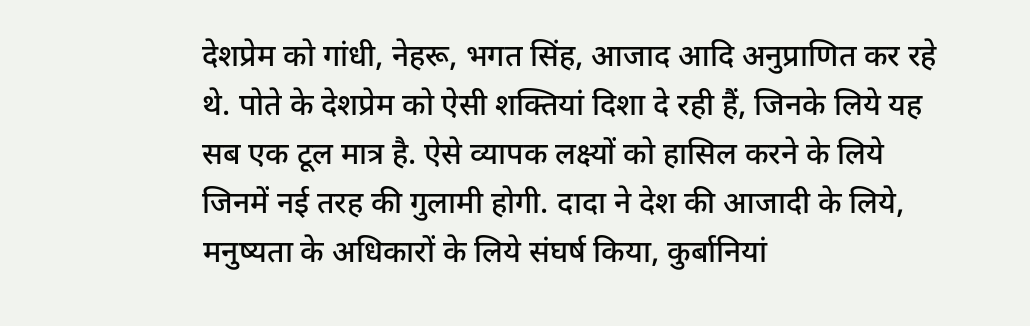देशप्रेम को गांधी, नेहरू, भगत सिंह, आजाद आदि अनुप्राणित कर रहे थे. पोते के देशप्रेम को ऐसी शक्तियां दिशा दे रही हैं, जिनके लिये यह सब एक टूल मात्र है. ऐसे व्यापक लक्ष्यों को हासिल करने के लिये जिनमें नई तरह की गुलामी होगी. दादा ने देश की आजादी के लिये, मनुष्यता के अधिकारों के लिये संघर्ष किया, कुर्बानियां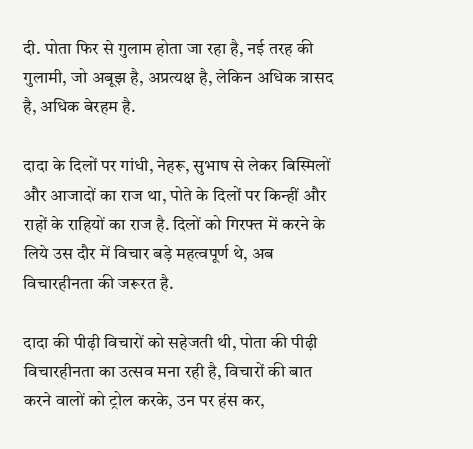दी. पोता फिर से गुलाम होता जा रहा है, नई तरह की गुलामी, जो अबूझ है, अप्रत्यक्ष है, लेकिन अधिक त्रासद है, अधिक बेरहम है.

दादा के दिलों पर गांधी, नेहरू, सुभाष से लेकर बिस्मिलों और आजादों का राज था, पोते के दिलों पर किन्हीं और राहों के राहियों का राज है. दिलों को गिरफ्त में करने के लिये उस दौर में विचार बड़े महत्वपूर्ण थे, अब विचारहीनता की जरूरत है.

दादा की पीढ़ी विचारों को सहेजती थी, पोता की पीढ़ी विचारहीनता का उत्सव मना रही है, विचारों की बात करने वालों को ट्रोल करके, उन पर हंस कर,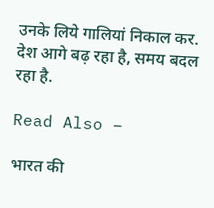उनके लिये गालियां निकाल कर. देश आगे बढ़ रहा है, समय बदल रहा है.

Read Also –

भारत की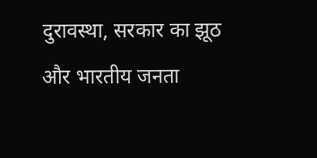दुरावस्था, सरकार का झूठ और भारतीय जनता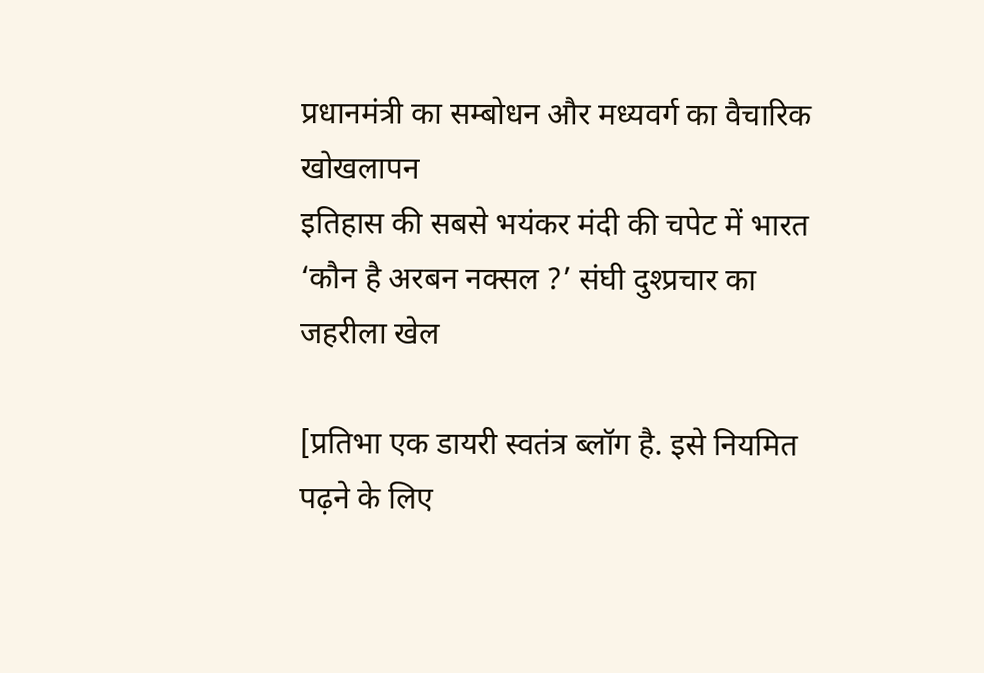प्रधानमंत्री का सम्बोधन और मध्यवर्ग का वैचारिक खोखलापन
इतिहास की सबसे भयंकर मंदी की चपेट में भारत
‘कौन है अरबन नक्सल ?’ संघी दुश्प्रचार का जहरीला खेल

[प्रतिभा एक डायरी स्वतंत्र ब्लॉग है. इसे नियमित पढ़ने के लिए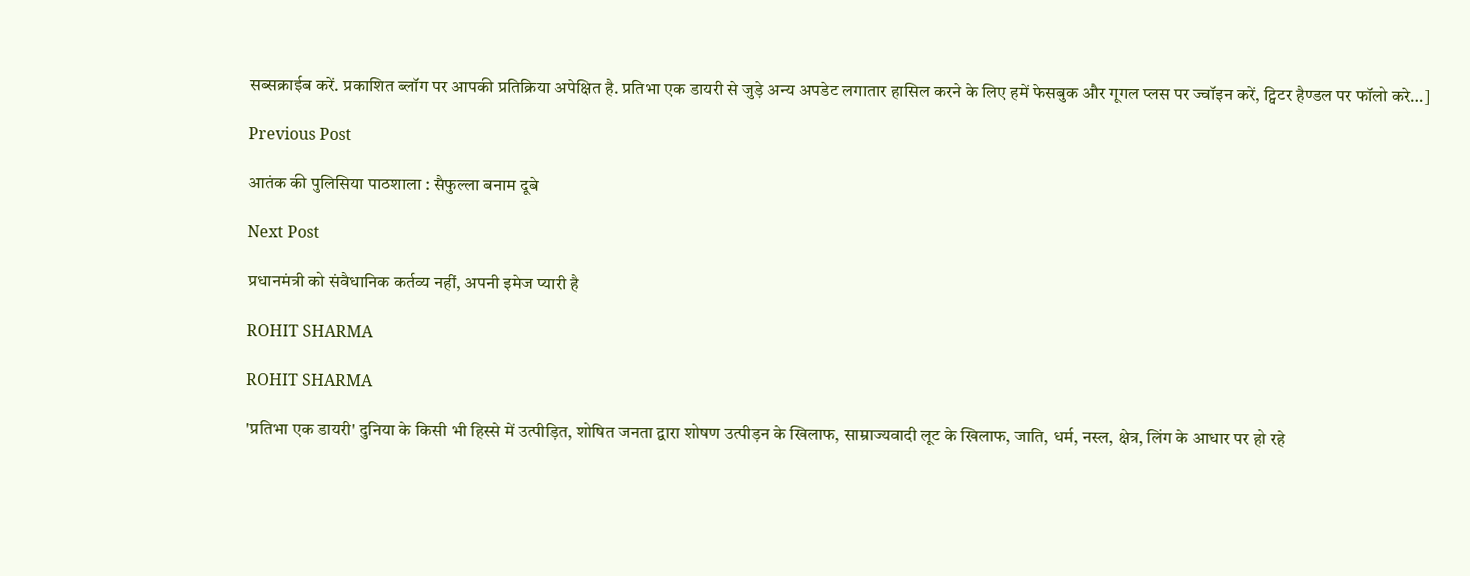सब्सक्राईब करें. प्रकाशित ब्लॉग पर आपकी प्रतिक्रिया अपेक्षित है. प्रतिभा एक डायरी से जुड़े अन्य अपडेट लगातार हासिल करने के लिए हमें फेसबुक और गूगल प्लस पर ज्वॉइन करें, ट्विटर हैण्डल पर फॉलो करे…]

Previous Post

आतंक की पुलिसिया पाठशाला : सैफुल्ला बनाम दूबे

Next Post

प्रधानमंत्री को संवैधानिक कर्तव्य नहीं, अपनी इमेज प्यारी है

ROHIT SHARMA

ROHIT SHARMA

'प्रतिभा एक डायरी' दुनिया के किसी भी हिस्से में उत्पीड़ित, शोषित जनता द्वारा शोषण उत्पीड़न के खिलाफ, साम्राज्यवादी लूट के खिलाफ, जाति, धर्म, नस्ल, क्षेत्र, लिंग के आधार पर हो रहे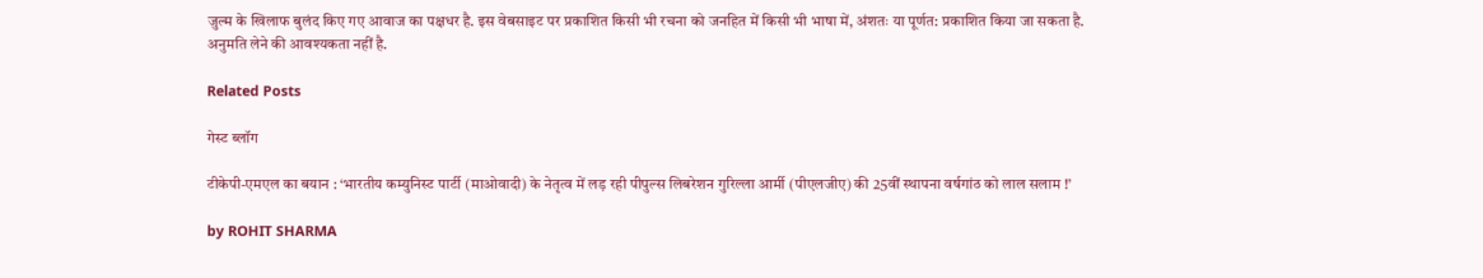जुल्म के खिलाफ बुलंद किए गए आवाज का पक्षधर है. इस वेबसाइट पर प्रकाशित किसी भी रचना को जनहित में किसी भी भाषा में, अंशतः या पूर्णत: प्रकाशित किया जा सकता है. अनुमति लेने की आवश्यकता नहीं है.

Related Posts

गेस्ट ब्लॉग

टीकेपी-एमएल का बयान : ‘भारतीय कम्युनिस्ट पार्टी (माओवादी) के नेतृत्व में लड़ रही पीपुल्स लिबरेशन गुरिल्ला आर्मी (पीएलजीए) की 25वीं स्थापना वर्षगांठ को लाल सलाम !’

by ROHIT SHARMA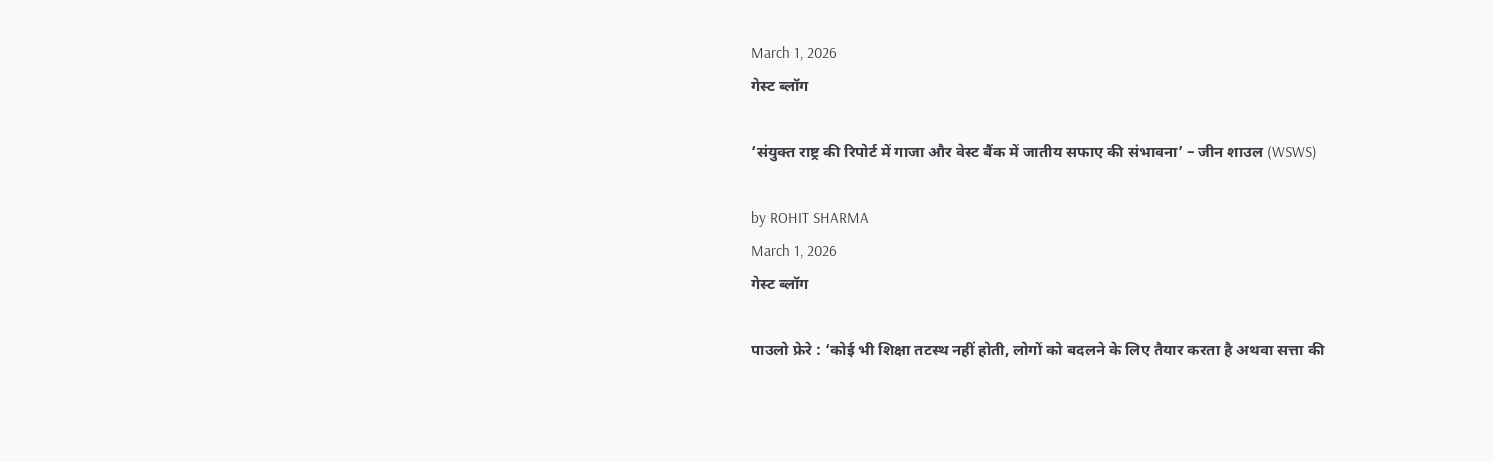March 1, 2026
गेस्ट ब्लॉग

‘संयुक्त राष्ट्र की रिपोर्ट में गाजा और वेस्ट बैंक में जातीय सफाए की संभावना’ – जीन शाउल (WSWS)

by ROHIT SHARMA
March 1, 2026
गेस्ट ब्लॉग

पाउलो फ्रेरे : ‘कोई भी शिक्षा तटस्थ नहीं होती, लोगों को बदलने के लिए तैयार करता है अथवा सत्ता की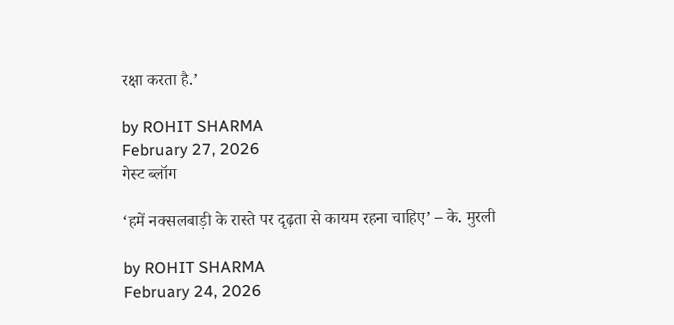रक्षा करता है.’

by ROHIT SHARMA
February 27, 2026
गेस्ट ब्लॉग

‘हमें नक्सलबाड़ी के रास्ते पर दृढ़ता से कायम रहना चाहिए’ – के. मुरली

by ROHIT SHARMA
February 24, 2026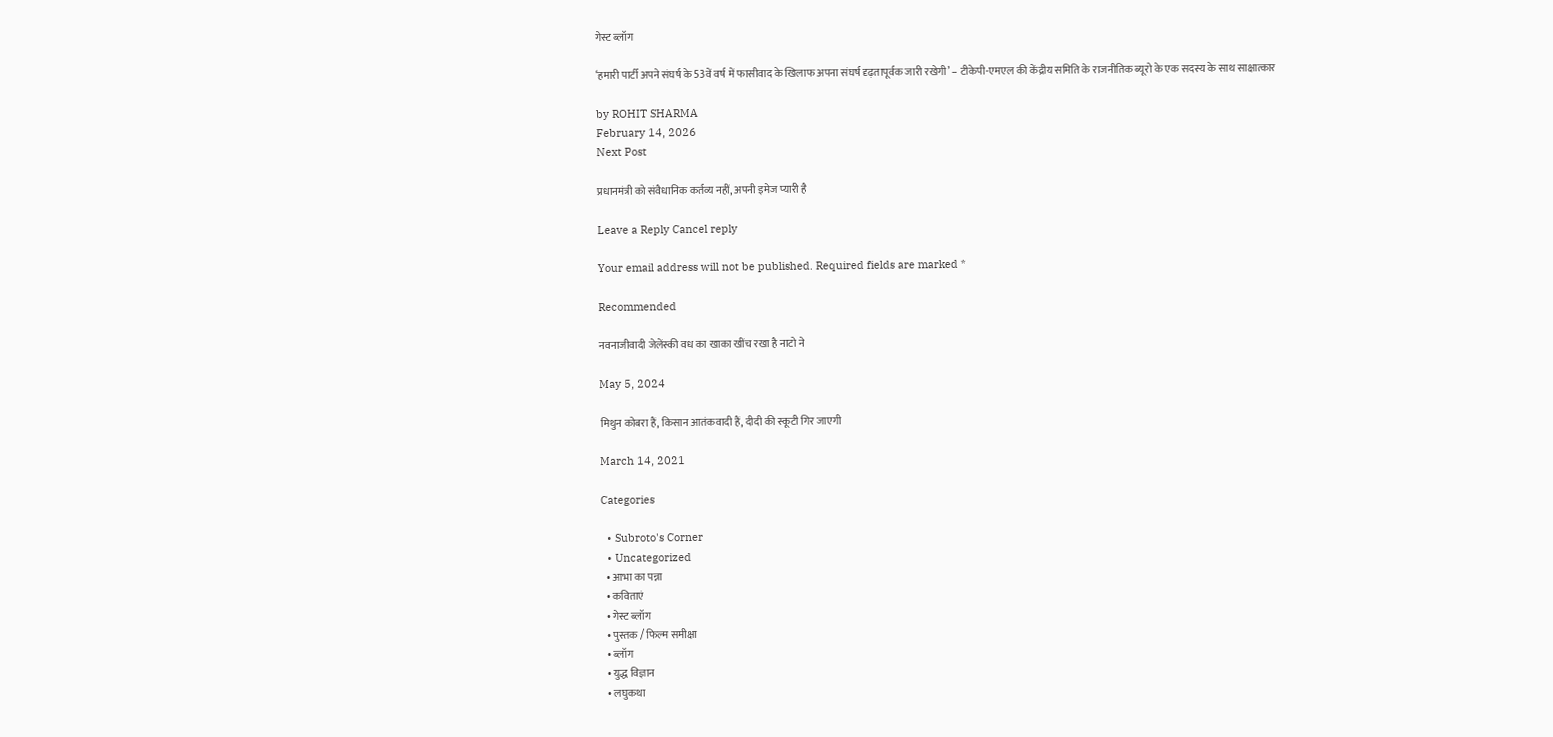गेस्ट ब्लॉग

‘हमारी पार्टी अपने संघर्ष के 53वें वर्ष में फासीवाद के खिलाफ अपना संघर्ष दृढ़तापूर्वक जारी रखेगी’ – टीकेपी-एमएल की केंद्रीय समिति के राजनीतिक ब्यूरो के एक सदस्य के साथ साक्षात्कार

by ROHIT SHARMA
February 14, 2026
Next Post

प्रधानमंत्री को संवैधानिक कर्तव्य नहीं, अपनी इमेज प्यारी है

Leave a Reply Cancel reply

Your email address will not be published. Required fields are marked *

Recommended

नवनाजीवादी जेलेंस्की वध का खाका खींच रखा है नाटो ने

May 5, 2024

मिथुन कोबरा हैं, किसान आतंकवादी हैं, दीदी की स्कूटी गिर जाएगी

March 14, 2021

Categories

  • Subroto's Corner
  • Uncategorized
  • आभा का पन्ना
  • कविताएं
  • गेस्ट ब्लॉग
  • पुस्तक / फिल्म समीक्षा
  • ब्लॉग
  • युद्ध विज्ञान
  • लघुकथा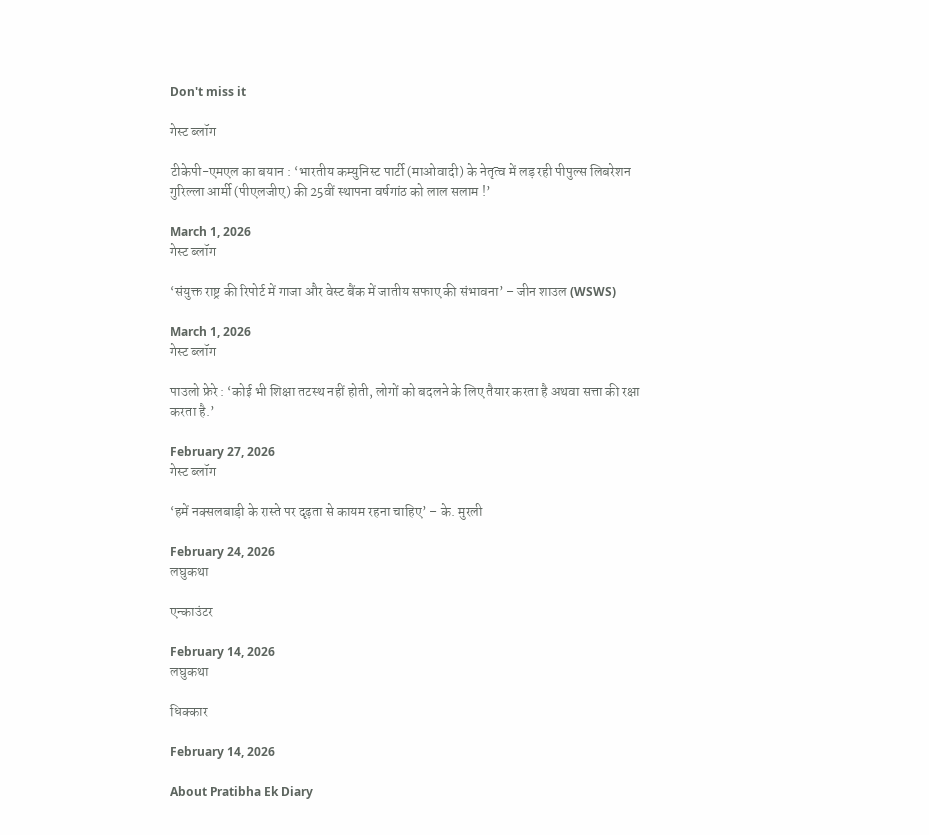Don't miss it

गेस्ट ब्लॉग

टीकेपी-एमएल का बयान : ‘भारतीय कम्युनिस्ट पार्टी (माओवादी) के नेतृत्व में लड़ रही पीपुल्स लिबरेशन गुरिल्ला आर्मी (पीएलजीए) की 25वीं स्थापना वर्षगांठ को लाल सलाम !’

March 1, 2026
गेस्ट ब्लॉग

‘संयुक्त राष्ट्र की रिपोर्ट में गाजा और वेस्ट बैंक में जातीय सफाए की संभावना’ – जीन शाउल (WSWS)

March 1, 2026
गेस्ट ब्लॉग

पाउलो फ्रेरे : ‘कोई भी शिक्षा तटस्थ नहीं होती, लोगों को बदलने के लिए तैयार करता है अथवा सत्ता की रक्षा करता है.’

February 27, 2026
गेस्ट ब्लॉग

‘हमें नक्सलबाड़ी के रास्ते पर दृढ़ता से कायम रहना चाहिए’ – के. मुरली

February 24, 2026
लघुकथा

एन्काउंटर

February 14, 2026
लघुकथा

धिक्कार

February 14, 2026

About Pratibha Ek Diary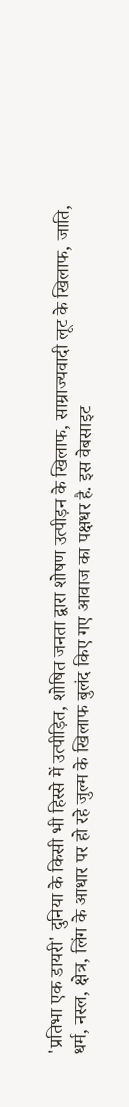'प्रतिभा एक डायरी' दुनिया के किसी भी हिस्से में उत्पीड़ित, शोषित जनता द्वारा शोषण उत्पीड़न के खिलाफ, साम्राज्यवादी लूट के खिलाफ, जाति, धर्म, नस्ल, क्षेत्र, लिंग के आधार पर हो रहे जुल्म के खिलाफ बुलंद किए गए आवाज का पक्षधर है. इस वेबसाइट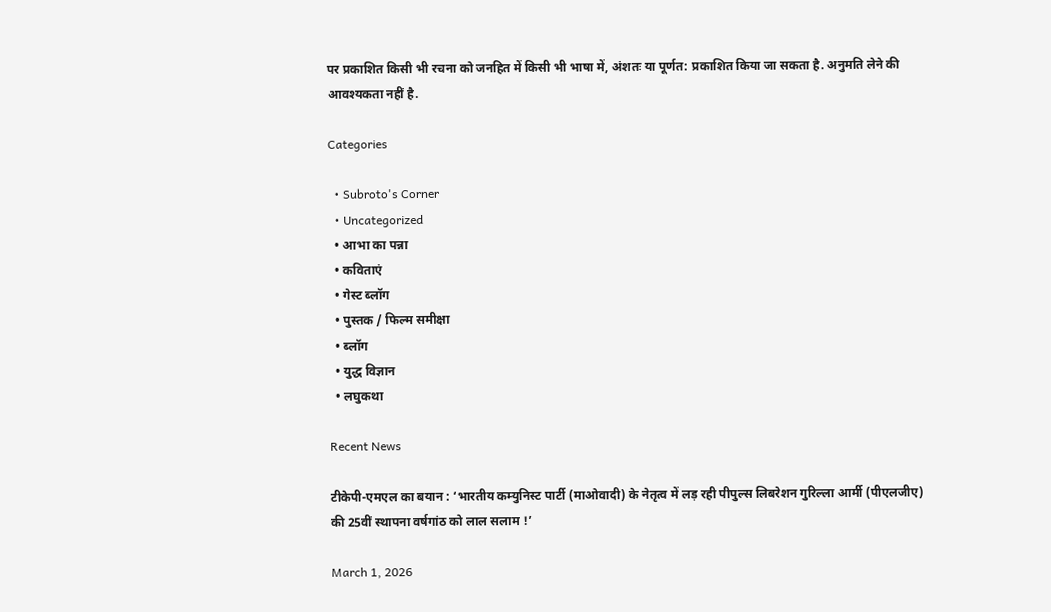पर प्रकाशित किसी भी रचना को जनहित में किसी भी भाषा में, अंशतः या पूर्णत: प्रकाशित किया जा सकता है. अनुमति लेने की आवश्यकता नहीं है.

Categories

  • Subroto's Corner
  • Uncategorized
  • आभा का पन्ना
  • कविताएं
  • गेस्ट ब्लॉग
  • पुस्तक / फिल्म समीक्षा
  • ब्लॉग
  • युद्ध विज्ञान
  • लघुकथा

Recent News

टीकेपी-एमएल का बयान : ‘भारतीय कम्युनिस्ट पार्टी (माओवादी) के नेतृत्व में लड़ रही पीपुल्स लिबरेशन गुरिल्ला आर्मी (पीएलजीए) की 25वीं स्थापना वर्षगांठ को लाल सलाम !’

March 1, 2026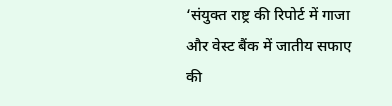‘संयुक्त राष्ट्र की रिपोर्ट में गाजा और वेस्ट बैंक में जातीय सफाए की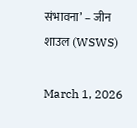संभावना’ – जीन शाउल (WSWS)

March 1, 2026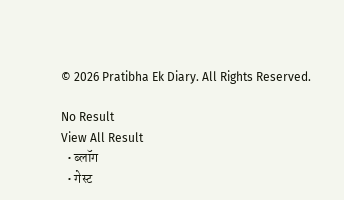© 2026 Pratibha Ek Diary. All Rights Reserved.

No Result
View All Result
  • ब्लॉग
  • गेस्ट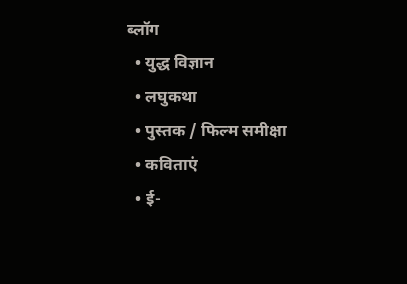ब्लॉग
  • युद्ध विज्ञान
  • लघुकथा
  • पुस्तक / फिल्म समीक्षा
  • कविताएं
  • ई-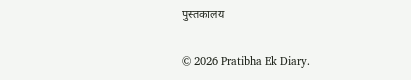पुस्तकालय

© 2026 Pratibha Ek Diary.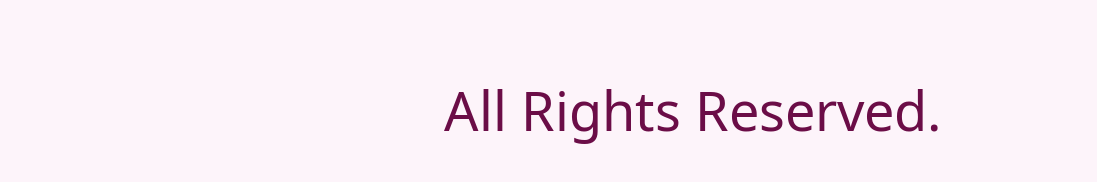All Rights Reserved.